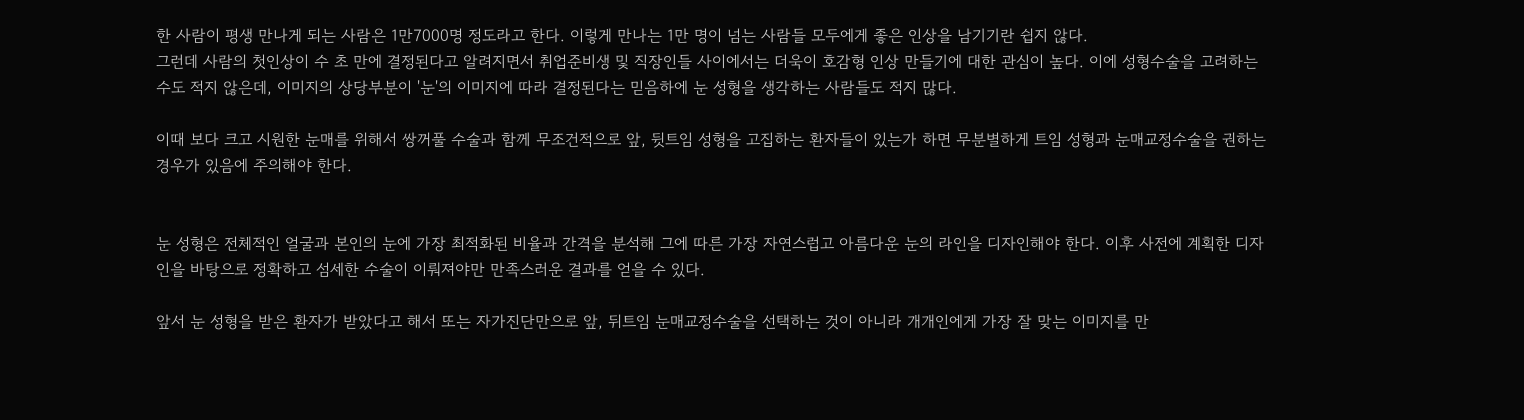한 사람이 평생 만나게 되는 사람은 1만7000명 정도라고 한다. 이렇게 만나는 1만 명이 넘는 사람들 모두에게 좋은 인상을 남기기란 쉽지 않다.
그런데 사람의 첫인상이 수 초 만에 결정된다고 알려지면서 취업준비생 및 직장인들 사이에서는 더욱이 호감형 인상 만들기에 대한 관심이 높다. 이에 성형수술을 고려하는 수도 적지 않은데, 이미지의 상당부분이 '눈'의 이미지에 따라 결정된다는 믿음하에 눈 성형을 생각하는 사람들도 적지 많다.

이때 보다 크고 시원한 눈매를 위해서 쌍꺼풀 수술과 함께 무조건적으로 앞, 뒷트임 성형을 고집하는 환자들이 있는가 하면 무분별하게 트임 성형과 눈매교정수술을 권하는 경우가 있음에 주의해야 한다.


눈 성형은 전체적인 얼굴과 본인의 눈에 가장 최적화된 비율과 간격을 분석해 그에 따른 가장 자연스럽고 아름다운 눈의 라인을 디자인해야 한다. 이후 사전에 계획한 디자인을 바탕으로 정확하고 섬세한 수술이 이뤄져야만 만족스러운 결과를 얻을 수 있다.

앞서 눈 성형을 받은 환자가 받았다고 해서 또는 자가진단만으로 앞, 뒤트임 눈매교정수술을 선택하는 것이 아니라 개개인에게 가장 잘 맞는 이미지를 만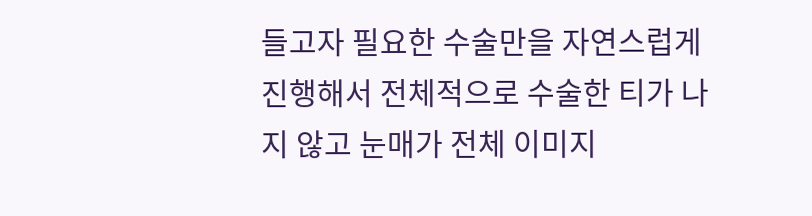들고자 필요한 수술만을 자연스럽게 진행해서 전체적으로 수술한 티가 나지 않고 눈매가 전체 이미지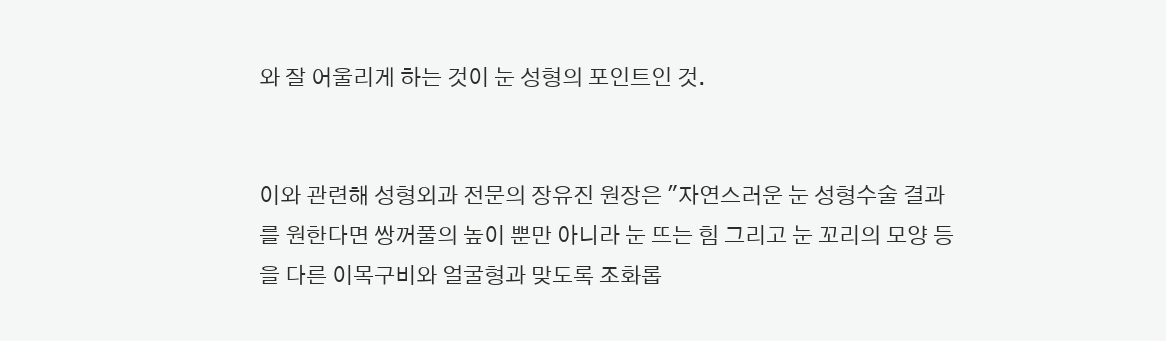와 잘 어울리게 하는 것이 눈 성형의 포인트인 것.


이와 관련해 성형외과 전문의 장유진 원장은 "자연스러운 눈 성형수술 결과를 원한다면 쌍꺼풀의 높이 뿐만 아니라 눈 뜨는 힘 그리고 눈 꼬리의 모양 등을 다른 이목구비와 얼굴형과 맞도록 조화롭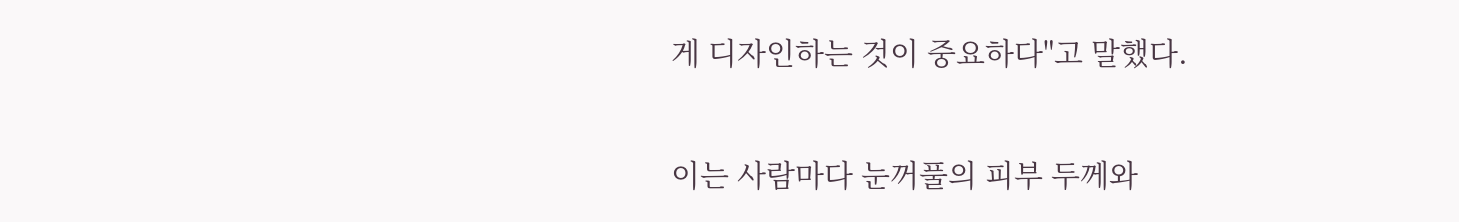게 디자인하는 것이 중요하다"고 말했다.

이는 사람마다 눈꺼풀의 피부 두께와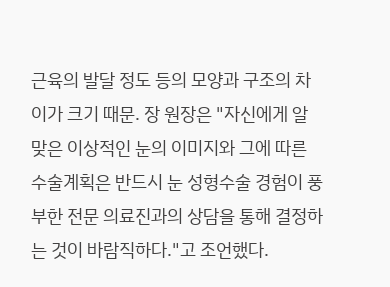근육의 발달 정도 등의 모양과 구조의 차이가 크기 때문. 장 원장은 "자신에게 알맞은 이상적인 눈의 이미지와 그에 따른 수술계획은 반드시 눈 성형수술 경험이 풍부한 전문 의료진과의 상담을 통해 결정하는 것이 바람직하다."고 조언했다.